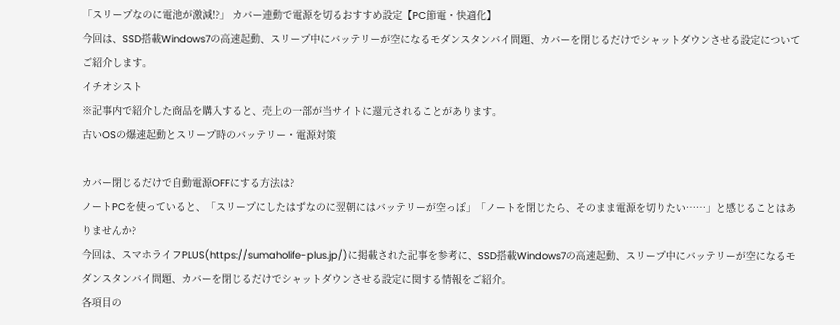「スリープなのに電池が激減!?」 カバー連動で電源を切るおすすめ設定【PC節電・快適化】
今回は、SSD搭載Windows7の高速起動、スリープ中にバッテリーが空になるモダンスタンバイ問題、カバーを閉じるだけでシャットダウンさせる設定についてご紹介します。
イチオシスト
※記事内で紹介した商品を購入すると、売上の一部が当サイトに還元されることがあります。
古いOSの爆速起動とスリープ時のバッテリー・電源対策

カバー閉じるだけで自動電源OFFにする方法は?
ノートPCを使っていると、「スリープにしたはずなのに翌朝にはバッテリーが空っぽ」「ノートを閉じたら、そのまま電源を切りたい……」と感じることはありませんか?
今回は、スマホライフPLUS(https://sumaholife-plus.jp/)に掲載された記事を参考に、SSD搭載Windows7の高速起動、スリープ中にバッテリーが空になるモダンスタンバイ問題、カバーを閉じるだけでシャットダウンさせる設定に関する情報をご紹介。
各項目の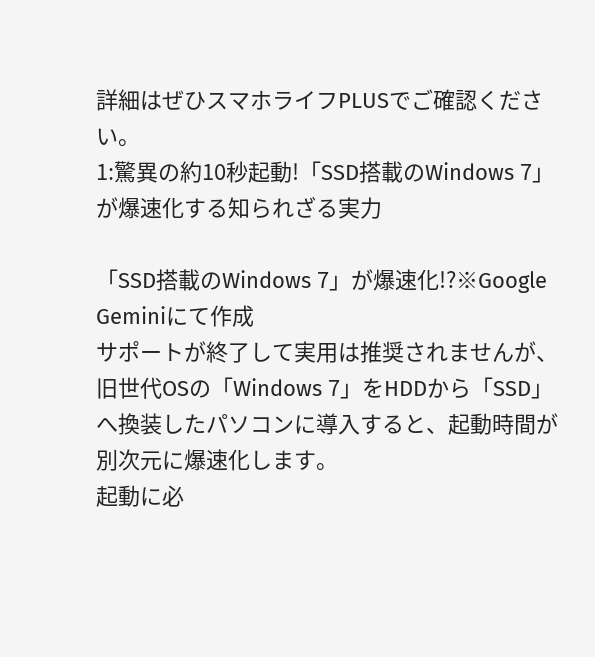詳細はぜひスマホライフPLUSでご確認ください。
1:驚異の約10秒起動!「SSD搭載のWindows 7」が爆速化する知られざる実力

「SSD搭載のWindows 7」が爆速化!?※Google Geminiにて作成
サポートが終了して実用は推奨されませんが、旧世代OSの「Windows 7」をHDDから「SSD」へ換装したパソコンに導入すると、起動時間が別次元に爆速化します。
起動に必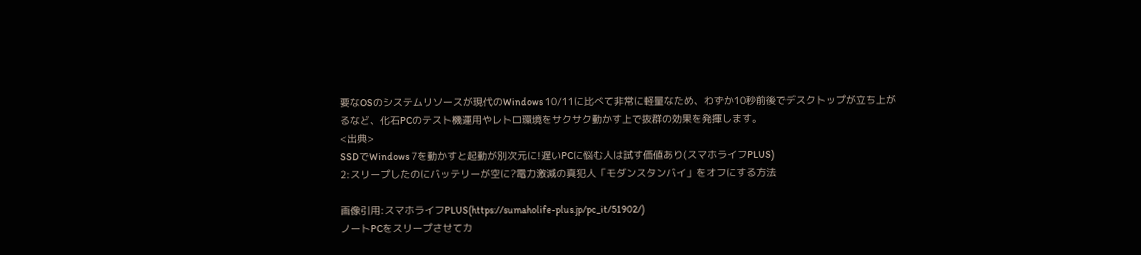要なOSのシステムリソースが現代のWindows 10/11に比べて非常に軽量なため、わずか10秒前後でデスクトップが立ち上がるなど、化石PCのテスト機運用やレトロ環境をサクサク動かす上で抜群の効果を発揮します。
<出典>
SSDでWindows 7を動かすと起動が別次元に!遅いPCに悩む人は試す価値あり(スマホライフPLUS)
2:スリープしたのにバッテリーが空に?電力激減の真犯人「モダンスタンバイ」をオフにする方法

画像引用:スマホライフPLUS(https://sumaholife-plus.jp/pc_it/51902/)
ノートPCをスリープさせてカ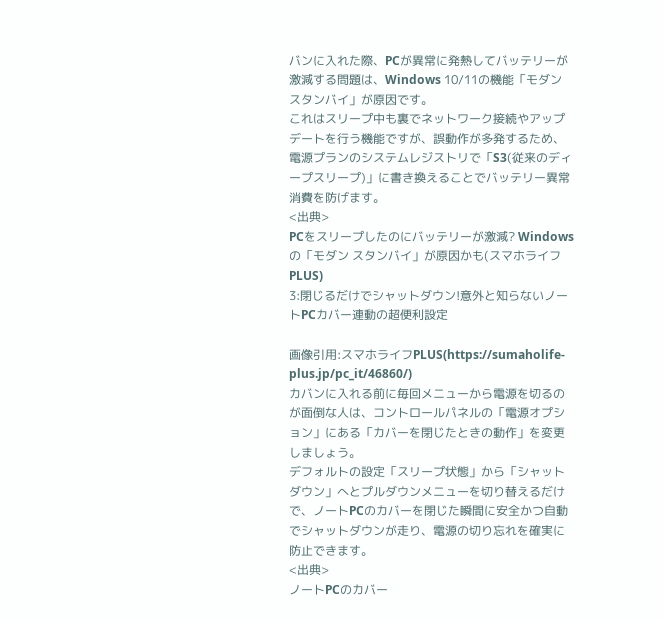バンに入れた際、PCが異常に発熱してバッテリーが激減する問題は、Windows 10/11の機能「モダン スタンバイ」が原因です。
これはスリープ中も裏でネットワーク接続やアップデートを行う機能ですが、誤動作が多発するため、電源プランのシステムレジストリで「S3(従来のディープスリープ)」に書き換えることでバッテリー異常消費を防げます。
<出典>
PCをスリープしたのにバッテリーが激減? Windowsの「モダン スタンバイ」が原因かも(スマホライフPLUS)
3:閉じるだけでシャットダウン!意外と知らないノートPCカバー連動の超便利設定

画像引用:スマホライフPLUS(https://sumaholife-plus.jp/pc_it/46860/)
カバンに入れる前に毎回メニューから電源を切るのが面倒な人は、コントロールパネルの「電源オプション」にある「カバーを閉じたときの動作」を変更しましょう。
デフォルトの設定「スリープ状態」から「シャットダウン」へとプルダウンメニューを切り替えるだけで、ノートPCのカバーを閉じた瞬間に安全かつ自動でシャットダウンが走り、電源の切り忘れを確実に防止できます。
<出典>
ノートPCのカバー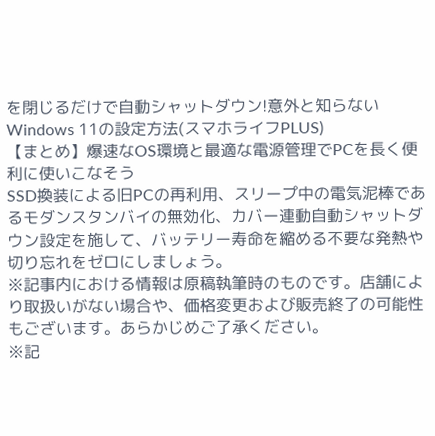を閉じるだけで自動シャットダウン!意外と知らないWindows 11の設定方法(スマホライフPLUS)
【まとめ】爆速なOS環境と最適な電源管理でPCを長く便利に使いこなそう
SSD換装による旧PCの再利用、スリープ中の電気泥棒であるモダンスタンバイの無効化、カバー連動自動シャットダウン設定を施して、バッテリー寿命を縮める不要な発熱や切り忘れをゼロにしましょう。
※記事内における情報は原稿執筆時のものです。店舗により取扱いがない場合や、価格変更および販売終了の可能性もございます。あらかじめご了承ください。
※記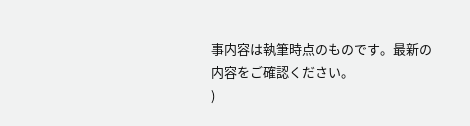事内容は執筆時点のものです。最新の内容をご確認ください。
)